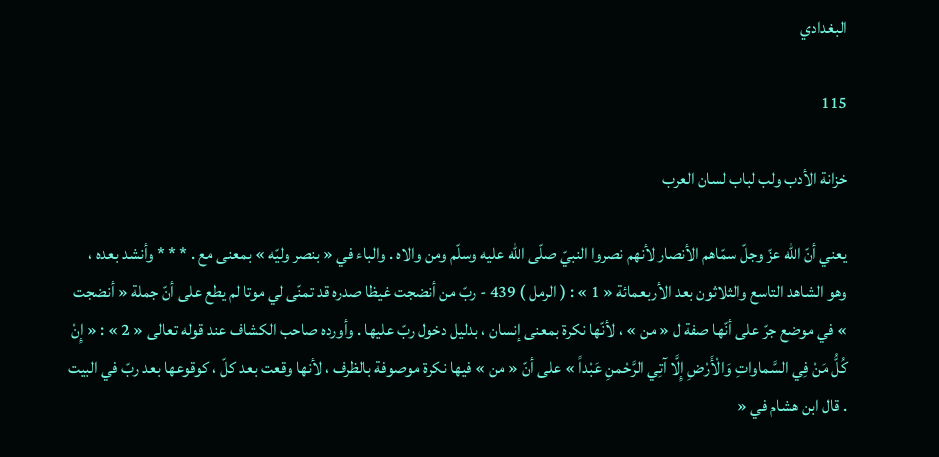البغدادي

115

خزانة الأدب ولب لباب لسان العرب

يعني أنّ اللّه عزّ وجلّ سمّاهم الأنصار لأنهم نصروا النبيّ صلّى اللّه عليه وسلّم ومن والاه . والباء في « بنصر وليّه » بمعنى مع . * * * وأنشد بعده ، وهو الشاهد التاسع والثلاثون بعد الأربعمائة « 1 » : ( الرمل ) 439 - ربّ من أنضجت غيظا صدره قد تمنّى لي موتا لم يطع على أنّ جملة « أنضجت » في موضع جرّ على أنّها صفة ل « من » ، لأنّها نكرة بمعنى إنسان ، بدليل دخول ربّ عليها . وأورده صاحب الكشاف عند قوله تعالى « 2 » : « إِنْ كُلُّ مَنْ فِي السَّماواتِ وَالْأَرْضِ إِلَّا آتِي الرَّحْمنِ عَبْداً » على أنّ « من » فيها نكرة موصوفة بالظرف ، لأنها وقعت بعد كلّ ، كوقوعها بعد ربّ في البيت . قال ابن هشام في «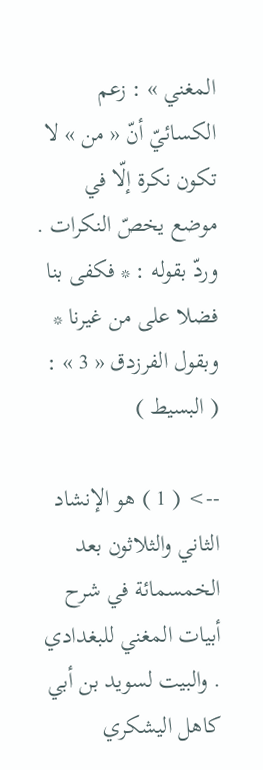المغني » : زعم الكسائيّ أنّ « من » لا تكون نكرة إلّا في موضع يخصّ النكرات . وردّ بقوله : * فكفى بنا فضلا على من غيرنا * وبقول الفرزدق « 3 » : ( البسيط )

--> ( 1 ) هو الإنشاد الثاني والثلاثون بعد الخمسمائة في شرح أبيات المغني للبغدادي . والبيت لسويد بن أبي كاهل اليشكري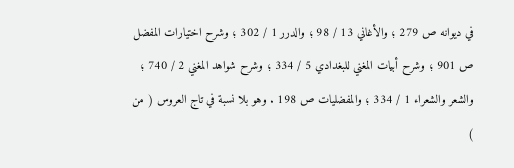في ديوانه ص 279 ؛ والأغاني 13 / 98 ؛ والدرر 1 / 302 ؛ وشرح اختيارات المفضل ص 901 ؛ وشرح أبيات المغني للبغدادي 5 / 334 ؛ وشرح شواهد المغني 2 / 740 ؛ والشعر والشعراء 1 / 334 ؛ والمفضليات ص 198 . وهو بلا نسبة في تاج العروس ( من )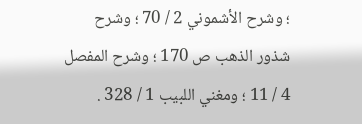؛ وشرح الأشموني 2 / 70 ؛ وشرح شذور الذهب ص 170 ؛ وشرح المفصل 4 / 11 ؛ ومغني اللبيب 1 / 328 .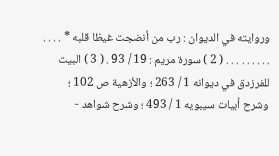وروايته في الديوان : رب من أنضجت غيظا قلبه * . . . . . . . . . . . . . ( 2 ) سورة مريم : 19 / 93 . ( 3 ) البيت للفرزدق في ديوانه 1 / 263 ؛ والأزهية ص 102 ؛ وشرح أبيات سيبويه 1 / 493 ؛ وشرح شواهد -